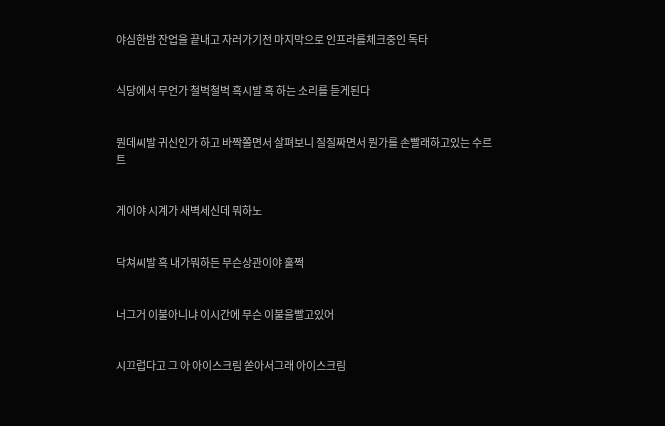야심한밤 잔업을 끝내고 자러가기전 마지막으로 인프라를체크중인 독타


식당에서 무언가 철벅철벅 흑시발 흑 하는 소리를 듣게된다


뭔데씨발 귀신인가 하고 바짝쫄면서 살펴보니 질질짜면서 뭔가를 손빨래하고있는 수르트


게이야 시계가 새벽세신데 뭐하노


닥쳐씨발 흑 내가뭐하든 무슨상관이야 훌쩍


너그거 이불아니냐 이시간에 무슨 이불을빨고있어


시끄럽다고 그 아 아이스크림 쏟아서그래 아이스크림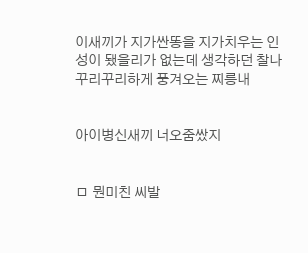이새끼가 지가싼똥을 지가치우는 인성이 됐을리가 없는데 생각하던 찰나 꾸리꾸리하게 풍겨오는 찌릉내


아이병신새끼 너오줌쌌지


ㅁ 뭔미친 씨발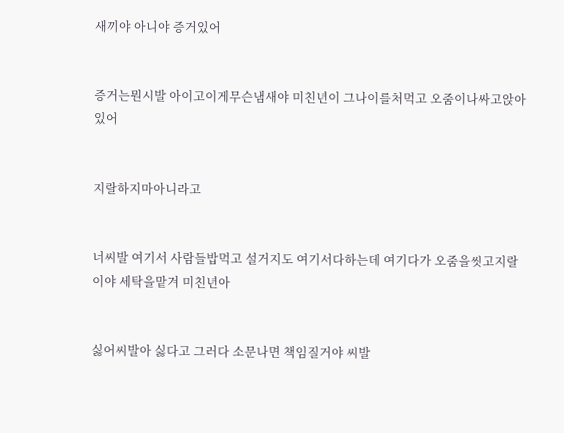새끼야 아니야 증거있어


증거는뭔시발 아이고이게무슨냄새야 미친년이 그나이를처먹고 오줌이나싸고앉아있어


지랄하지마아니라고


너씨발 여기서 사람들밥먹고 설거지도 여기서다하는데 여기다가 오줌을씻고지랄이야 세탁을맡겨 미친년아


싫어씨발아 싫다고 그러다 소문나면 책임질거야 씨발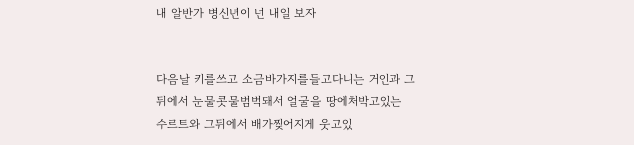내 알반가 병신년이 넌 내일 보자


다음날 키를쓰고 소금바가지를들고다니는 거인과 그뒤에서 눈물콧물범벅돼서 얼굴을 땅에처박고있는 수르트와 그뒤에서 배가찢어지게 웃고있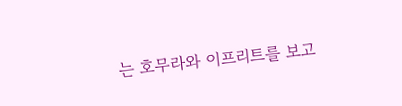는 호무라와 이프리트를 보고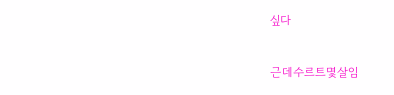싶다


근데수르트몇살임